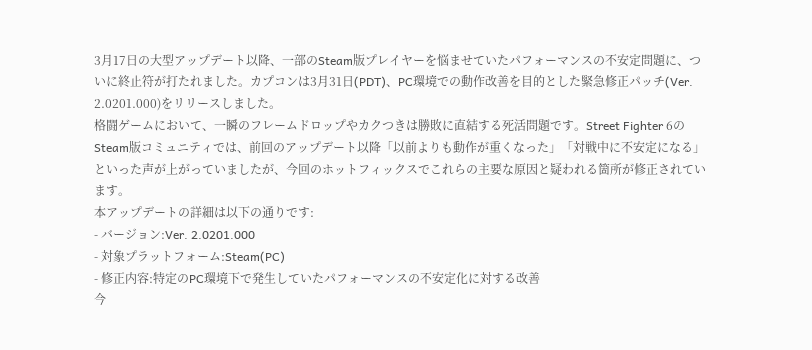3月17日の大型アップデート以降、一部のSteam版プレイヤーを悩ませていたパフォーマンスの不安定問題に、ついに終止符が打たれました。カプコンは3月31日(PDT)、PC環境での動作改善を目的とした緊急修正パッチ(Ver. 2.0201.000)をリリースしました。
格闘ゲームにおいて、一瞬のフレームドロップやカクつきは勝敗に直結する死活問題です。Street Fighter 6のSteam版コミュニティでは、前回のアップデート以降「以前よりも動作が重くなった」「対戦中に不安定になる」といった声が上がっていましたが、今回のホットフィックスでこれらの主要な原因と疑われる箇所が修正されています。
本アップデートの詳細は以下の通りです:
- バージョン:Ver. 2.0201.000
- 対象プラットフォーム:Steam(PC)
- 修正内容:特定のPC環境下で発生していたパフォーマンスの不安定化に対する改善
今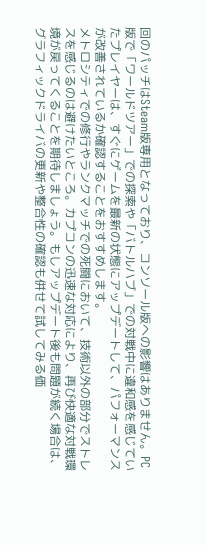回のパッチはSteam版専用となっており、コンソール版への影響はありません。PC版で「ワールドツアー」での探索や「バトルハブ」での対戦中に違和感を感じていたプレイヤーは、すぐにゲームを最新の状態にアップデートして、パフォーマンスが改善されているか確認することをおすすめします。
メトロシティでの修行やランクマッチでの死闘において、技術以外の部分でストレスを感じるのは避けたいところ。カプコンの迅速な対応により、再び快適な対戦環境が戻ってくることを期待しましょう。もしアップデート後も問題が続く場合は、グラフィックドライバの更新や整合性の確認も併せて試してみる価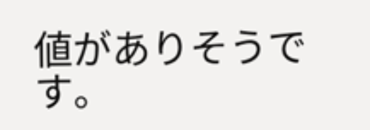値がありそうです。